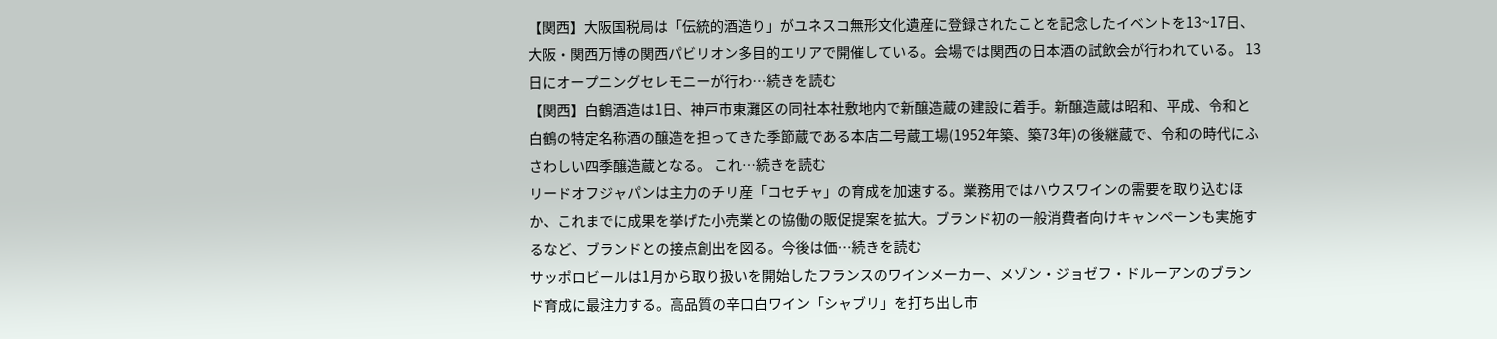【関西】大阪国税局は「伝統的酒造り」がユネスコ無形文化遺産に登録されたことを記念したイベントを13~17日、大阪・関西万博の関西パビリオン多目的エリアで開催している。会場では関西の日本酒の試飲会が行われている。 13日にオープニングセレモニーが行わ…続きを読む
【関西】白鶴酒造は1日、神戸市東灘区の同社本社敷地内で新醸造蔵の建設に着手。新醸造蔵は昭和、平成、令和と白鶴の特定名称酒の醸造を担ってきた季節蔵である本店二号蔵工場(1952年築、築73年)の後継蔵で、令和の時代にふさわしい四季醸造蔵となる。 これ…続きを読む
リードオフジャパンは主力のチリ産「コセチャ」の育成を加速する。業務用ではハウスワインの需要を取り込むほか、これまでに成果を挙げた小売業との協働の販促提案を拡大。ブランド初の一般消費者向けキャンペーンも実施するなど、ブランドとの接点創出を図る。今後は価…続きを読む
サッポロビールは1月から取り扱いを開始したフランスのワインメーカー、メゾン・ジョゼフ・ドルーアンのブランド育成に最注力する。高品質の辛口白ワイン「シャブリ」を打ち出し市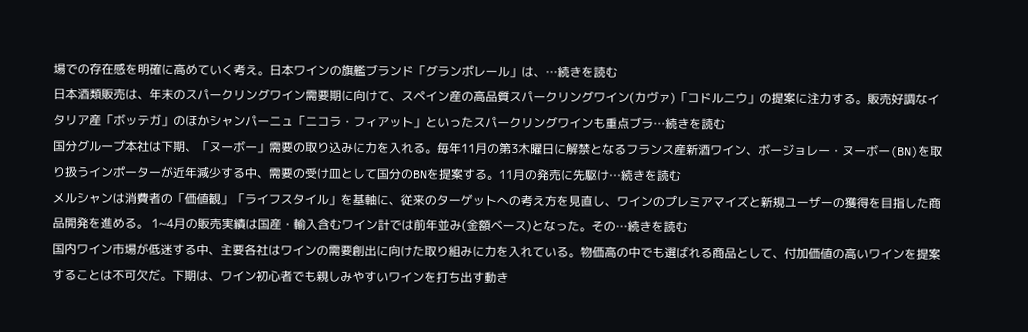場での存在感を明確に高めていく考え。日本ワインの旗艦ブランド「グランポレール」は、…続きを読む
日本酒類販売は、年末のスパークリングワイン需要期に向けて、スペイン産の高品質スパークリングワイン(カヴァ)「コドルニウ」の提案に注力する。販売好調なイタリア産「ボッテガ」のほかシャンパーニュ「ニコラ・フィアット」といったスパークリングワインも重点ブラ…続きを読む
国分グループ本社は下期、「ヌーボー」需要の取り込みに力を入れる。毎年11月の第3木曜日に解禁となるフランス産新酒ワイン、ボージョレー・ヌーボー(BN)を取り扱うインポーターが近年減少する中、需要の受け皿として国分のBNを提案する。11月の発売に先駆け…続きを読む
メルシャンは消費者の「価値観」「ライフスタイル」を基軸に、従来のターゲットへの考え方を見直し、ワインのプレミアマイズと新規ユーザーの獲得を目指した商品開発を進める。 1~4月の販売実績は国産・輸入含むワイン計では前年並み(金額ベース)となった。その…続きを読む
国内ワイン市場が低迷する中、主要各社はワインの需要創出に向けた取り組みに力を入れている。物価高の中でも選ばれる商品として、付加価値の高いワインを提案することは不可欠だ。下期は、ワイン初心者でも親しみやすいワインを打ち出す動き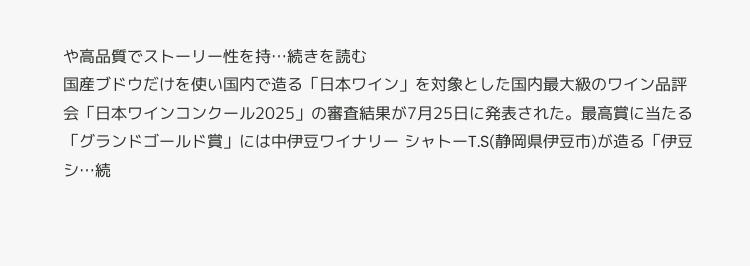や高品質でストーリー性を持…続きを読む
国産ブドウだけを使い国内で造る「日本ワイン」を対象とした国内最大級のワイン品評会「日本ワインコンクール2025」の審査結果が7月25日に発表された。最高賞に当たる「グランドゴールド賞」には中伊豆ワイナリー シャトーT.S(静岡県伊豆市)が造る「伊豆シ…続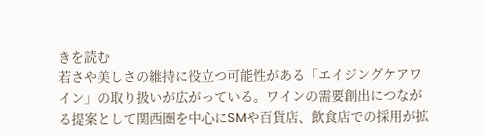きを読む
若さや美しさの維持に役立つ可能性がある「エイジングケアワイン」の取り扱いが広がっている。ワインの需要創出につながる提案として関西圏を中心にSMや百貨店、飲食店での採用が拡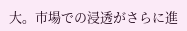大。市場での浸透がさらに進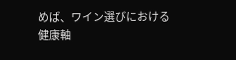めば、ワイン選びにおける健康軸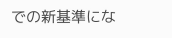での新基準にな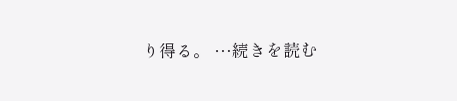り得る。 …続きを読む